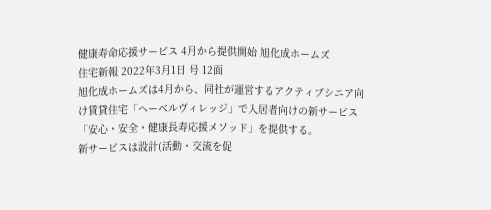健康寿命応援サービス 4月から提供開始 旭化成ホームズ
住宅新報 2022年3月1日 号 12面
旭化成ホームズは4月から、同社が運営するアクティブシニア向け賃貸住宅「ヘーベルヴィレッジ」で入居者向けの新サービス「安心・安全・健康長寿応援メソッド」を提供する。
新サービスは設計(活動・交流を促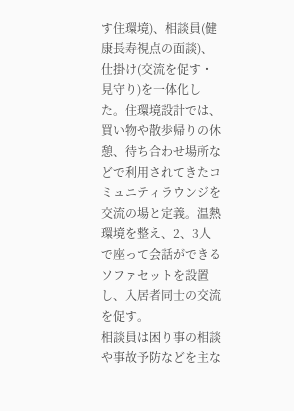す住環境)、相談員(健康長寿視点の面談)、仕掛け(交流を促す・見守り)を一体化した。住環境設計では、買い物や散歩帰りの休憩、待ち合わせ場所などで利用されてきたコミュニティラウンジを交流の場と定義。温熱環境を整え、2、3人で座って会話ができるソファセットを設置し、入居者同士の交流を促す。
相談員は困り事の相談や事故予防などを主な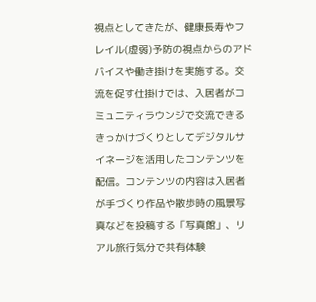視点としてきたが、健康長寿やフレイル(虚弱)予防の視点からのアドバイスや働き掛けを実施する。交流を促す仕掛けでは、入居者がコミュニティラウンジで交流できるきっかけづくりとしてデジタルサイネージを活用したコンテンツを配信。コンテンツの内容は入居者が手づくり作品や散歩時の風景写真などを投稿する「写真館」、リアル旅行気分で共有体験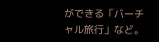ができる「バーチャル旅行」など。